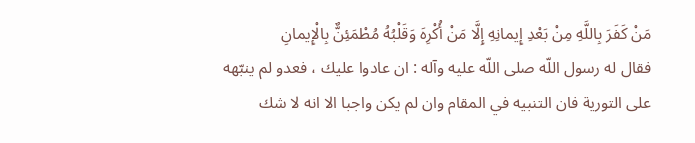مَنْ كَفَرَ بِاللَّهِ مِنْ بَعْدِ إِيمانِهِ إِلَّا مَنْ أُكْرِهَ وَقَلْبُهُ مُطْمَئِنٌّ بِالْإِيمانِ
فقال له رسول اللّه صلى اللّه عليه وآله : ان عادوا عليك ، فعدو لم ينبّهه على التورية فان التنبيه في المقام وان لم يكن واجبا الا انه لا شك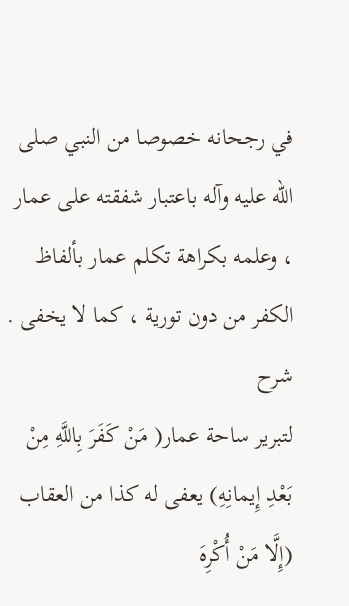في رجحانه خصوصا من النبي صلى اللّه عليه وآله باعتبار شفقته على عمار ، وعلمه بكراهة تكلم عمار بألفاظ الكفر من دون تورية ، كما لا يخفى .
شرح
لتبرير ساحة عمار( مَنْ كَفَرَ بِاللَّهِ مِنْ بَعْدِ إِيمانِهِ) يعفى له كذا من العقاب (إِلَّا مَنْ أُكْرِهَ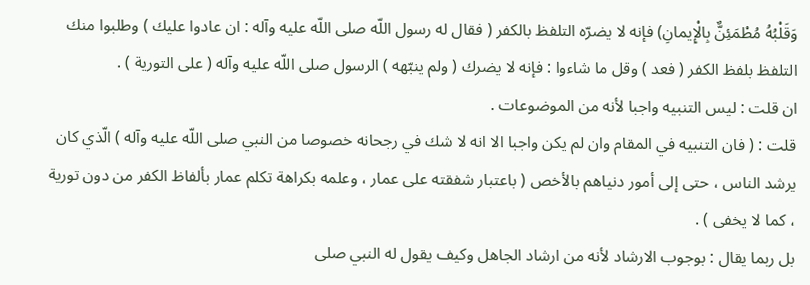وَقَلْبُهُ مُطْمَئِنٌّ بِالْإِيمانِ) فإنه لا يضرّه التلفظ بالكفر ( فقال له رسول اللّه صلى اللّه عليه وآله : ان عادوا عليك ) وطلبوا منك التلفظ بلفظ الكفر ( فعد ) وقل ما شاءوا : فإنه لا يضرك ( ولم ينبّهه ) الرسول صلى اللّه عليه وآله ( على التورية ) .
ان قلت : ليس التنبيه واجبا لأنه من الموضوعات .
قلت : ( فان التنبيه في المقام وان لم يكن واجبا الا انه لا شك في رجحانه خصوصا من النبي صلى اللّه عليه وآله ) الّذي كان يرشد الناس ، حتى إلى أمور دنياهم بالأخص ( باعتبار شفقته على عمار ، وعلمه بكراهة تكلم عمار بألفاظ الكفر من دون تورية ، كما لا يخفى ) .
بل ربما يقال : بوجوب الارشاد لأنه من ارشاد الجاهل وكيف يقول له النبي صلى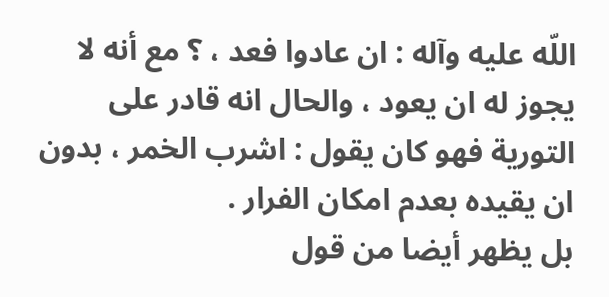اللّه عليه وآله : ان عادوا فعد ، ؟ مع أنه لا يجوز له ان يعود ، والحال انه قادر على التورية فهو كان يقول : اشرب الخمر ، بدون ان يقيده بعدم امكان الفرار .
بل يظهر أيضا من قول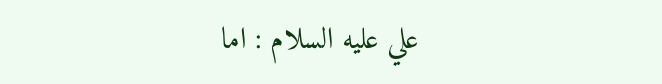علي عليه السلام : اما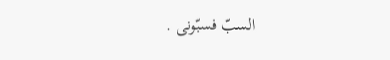السبّ فسبّونى .